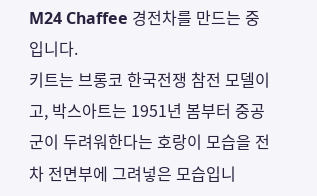M24 Chaffee 경전차를 만드는 중입니다.
키트는 브롱코 한국전쟁 참전 모델이고, 박스아트는 1951년 봄부터 중공군이 두려워한다는 호랑이 모습을 전차 전면부에 그려넣은 모습입니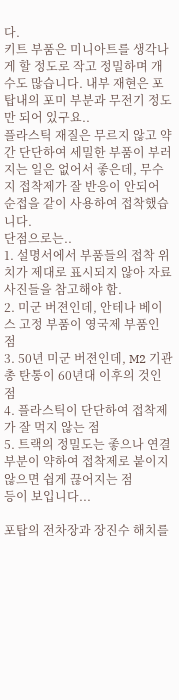다.
키트 부품은 미니아트를 생각나게 할 정도로 작고 정밀하며 개수도 많습니다. 내부 재현은 포탑내의 포미 부분과 무전기 정도만 되어 있구요..
플라스틱 재질은 무르지 않고 약간 단단하여 세밀한 부품이 부러지는 일은 없어서 좋은데, 무수지 접착제가 잘 반응이 안되어 순접을 같이 사용하여 접착했습니다.
단점으로는..
1. 설명서에서 부품들의 접착 위치가 제대로 표시되지 않아 자료 사진들을 참고해야 함.
2. 미군 버젼인데, 안테나 베이스 고정 부품이 영국제 부품인 점
3. 50년 미군 버젼인데, M2 기관총 탄통이 60년대 이후의 것인 점
4. 플라스틱이 단단하여 접착제가 잘 먹지 않는 점
5. 트랙의 정밀도는 좋으나 연결 부분이 약하여 접착제로 붙이지 않으면 쉽게 끊어지는 점
등이 보입니다...

포탑의 전차장과 장진수 해치를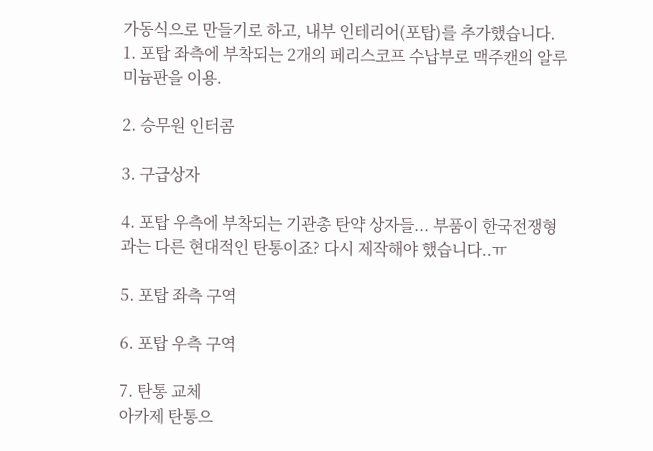가동식으로 만들기로 하고, 내부 인테리어(포탑)를 추가했습니다.
1. 포탑 좌측에 부착되는 2개의 페리스코프 수납부로 맥주캔의 알루미늄판을 이용.

2. 승무원 인터콤

3. 구급상자

4. 포탑 우측에 부착되는 기관총 탄약 상자들... 부품이 한국전쟁형과는 다른 현대적인 탄통이죠? 다시 제작해야 했습니다..ㅠ

5. 포탑 좌측 구역

6. 포탑 우측 구역

7. 탄통 교체
아카제 탄통으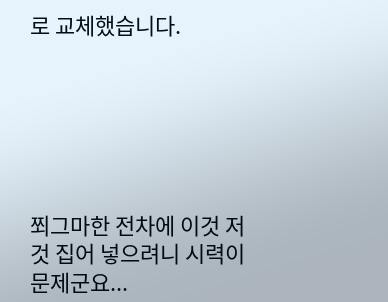로 교체했습니다.






쬐그마한 전차에 이것 저것 집어 넣으려니 시력이 문제군요...